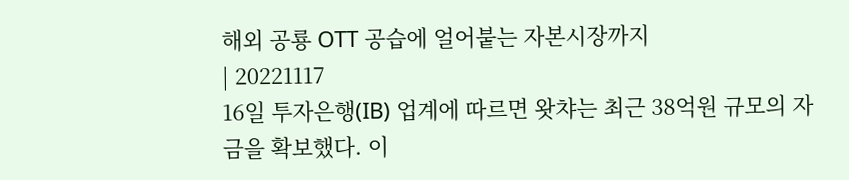해외 공룡 OTT 공습에 얼어붙는 자본시장까지
| 20221117
16일 투자은행(IB) 업계에 따르면 왓챠는 최근 38억원 규모의 자금을 확보했다. 이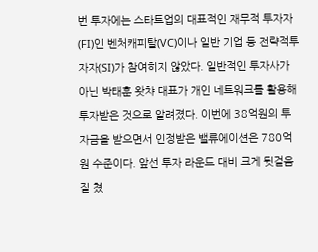번 투자에는 스타트업의 대표적인 재무적 투자자(FI)인 벤처캐피탈(VC)이나 일반 기업 등 전략적투자자(SI)가 참여히지 않았다. 일반적인 투자사가 아닌 박태훈 왓챠 대표가 개인 네트워크를 활용해 투자받은 것으로 알려졌다. 이번에 38억원의 투자금을 받으면서 인정받은 밸류에이션은 780억원 수준이다. 앞선 투자 라운드 대비 크게 뒷걸음질 쳤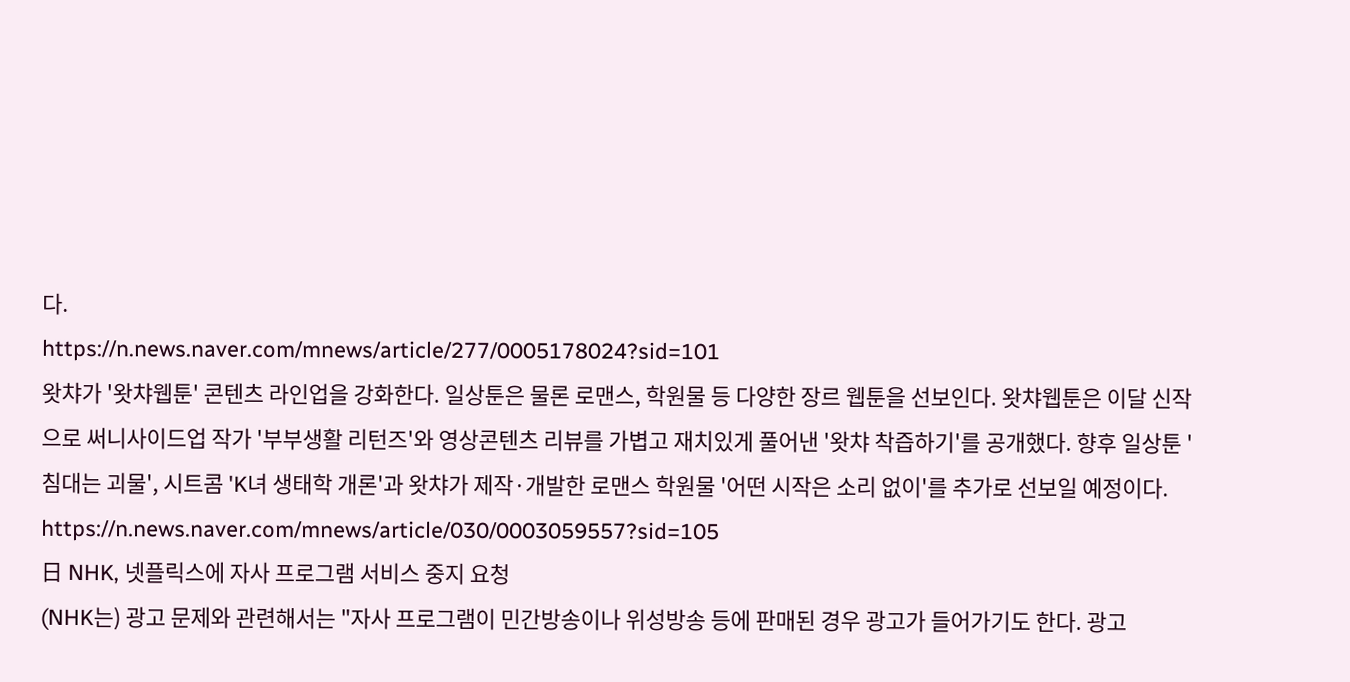다.
https://n.news.naver.com/mnews/article/277/0005178024?sid=101
왓챠가 '왓챠웹툰' 콘텐츠 라인업을 강화한다. 일상툰은 물론 로맨스, 학원물 등 다양한 장르 웹툰을 선보인다. 왓챠웹툰은 이달 신작으로 써니사이드업 작가 '부부생활 리턴즈'와 영상콘텐츠 리뷰를 가볍고 재치있게 풀어낸 '왓챠 착즙하기'를 공개했다. 향후 일상툰 '침대는 괴물', 시트콤 'K녀 생태학 개론'과 왓챠가 제작·개발한 로맨스 학원물 '어떤 시작은 소리 없이'를 추가로 선보일 예정이다.
https://n.news.naver.com/mnews/article/030/0003059557?sid=105
日 NHK, 넷플릭스에 자사 프로그램 서비스 중지 요청
(NHK는) 광고 문제와 관련해서는 "자사 프로그램이 민간방송이나 위성방송 등에 판매된 경우 광고가 들어가기도 한다. 광고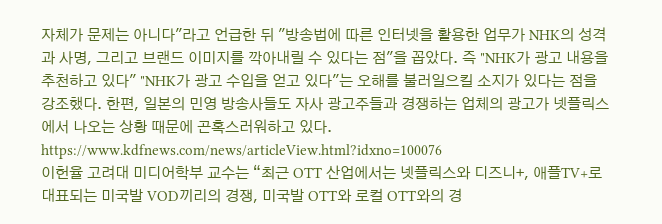자체가 문제는 아니다"라고 언급한 뒤 "방송법에 따른 인터넷을 활용한 업무가 NHK의 성격과 사명, 그리고 브랜드 이미지를 깍아내릴 수 있다는 점"을 꼽았다. 즉 "NHK가 광고 내용을 추천하고 있다" "NHK가 광고 수입을 얻고 있다"는 오해를 불러일으킬 소지가 있다는 점을 강조했다. 한편, 일본의 민영 방송사들도 자사 광고주들과 경쟁하는 업체의 광고가 넷플릭스에서 나오는 상황 때문에 곤혹스러워하고 있다.
https://www.kdfnews.com/news/articleView.html?idxno=100076
이헌율 고려대 미디어학부 교수는 “최근 OTT 산업에서는 넷플릭스와 디즈니+, 애플TV+로 대표되는 미국발 VOD끼리의 경쟁, 미국발 OTT와 로컬 OTT와의 경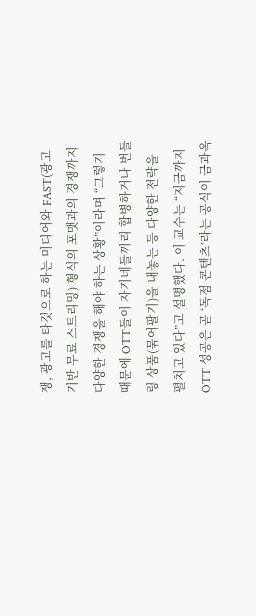쟁, 광고를 타깃으로 하는 미디어와 FAST(광고 기반 무료 스트리밍) 형식의 포맷과의 경쟁까지 다양한 경쟁을 해야 하는 상황”이라며 “그렇기 때문에 OTT들이 자기네들끼리 합병하거나 번들링 상품(묶어팔기)을 내놓는 등 다양한 전략을 펼치고 있다”고 설명했다. 이 교수는 “지금까지 OTT 성공은 곧 ‘독점 콘텐츠’라는 공식이 금과옥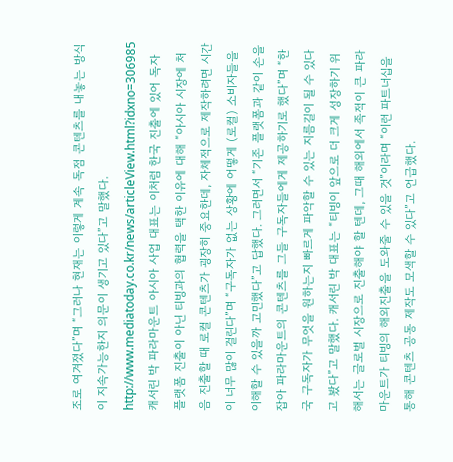조로 여겨졌다”며 “그러나 현재는 이렇게 계속 독점 콘텐츠를 내놓는 방식이 지속가능한지 의문이 생기고 있다”고 말했다.
http://www.mediatoday.co.kr/news/articleView.html?idxno=306985
캐서린 박 파라마운트 아시아 사업 대표는 이처럼 한국 진출에 있어 독자 플랫폼 진출이 아닌 티빙과의 협력을 택한 이유에 대해 “아시아 시장에 처음 진출할 때 로컬 콘텐츠가 굉장히 중요한데, 자체적으로 제작하려면 시간이 너무 많이 걸린다”며 “구독자가 없는 상황에 어떻게 (로컬) 소비자들을 이해할 수 있을까 고민했다”고 답했다. 그러면서 “기존 플랫폼과 같이 손을 잡아 파라마운트의 콘텐츠를 그들 구독자들에게 제공하기로 했다”며 “한국 구독자가 무엇을 원하는지 빠르게 파악할 수 있는 지름길이 될 수 있다고 봤다”고 말했다. 캐서린 박 대표는 “티빙이 앞으로 더 크게 성장하기 위해서는 글로벌 시장으로 진출해야 할 텐데, 그때 해외에서 족적이 큰 파라마운트가 티빙의 해외진출을 도와줄 수 있을 것”이라며 “이런 파트너십을 통해 콘텐츠 공동 제작도 모색할 수 있다”고 언급했다.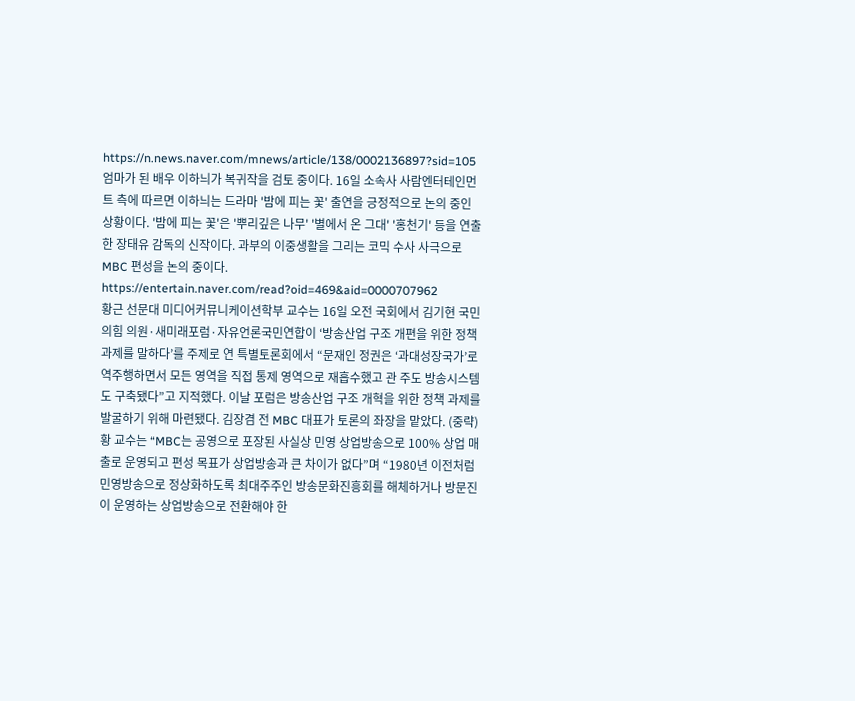https://n.news.naver.com/mnews/article/138/0002136897?sid=105
엄마가 된 배우 이하늬가 복귀작을 검토 중이다. 16일 소속사 사람엔터테인먼트 측에 따르면 이하늬는 드라마 '밤에 피는 꽃' 출연을 긍정적으로 논의 중인 상황이다. '밤에 피는 꽃'은 '뿌리깊은 나무' '별에서 온 그대' '홍천기' 등을 연출한 장태유 감독의 신작이다. 과부의 이중생활을 그리는 코믹 수사 사극으로 MBC 편성을 논의 중이다.
https://entertain.naver.com/read?oid=469&aid=0000707962
황근 선문대 미디어커뮤니케이션학부 교수는 16일 오전 국회에서 김기현 국민의힘 의원·새미래포럼·자유언론국민연합이 ‘방송산업 구조 개편을 위한 정책 과제를 말하다’를 주제로 연 특별토론회에서 “문재인 정권은 ‘과대성장국가’로 역주행하면서 모든 영역을 직접 통제 영역으로 재흡수했고 관 주도 방송시스템도 구축됐다”고 지적했다. 이날 포럼은 방송산업 구조 개혁을 위한 정책 과제를 발굴하기 위해 마련됐다. 김장겸 전 MBC 대표가 토론의 좌장을 맡았다. (중략) 황 교수는 “MBC는 공영으로 포장된 사실상 민영 상업방송으로 100% 상업 매출로 운영되고 편성 목표가 상업방송과 큰 차이가 없다”며 “1980년 이전처럼 민영방송으로 정상화하도록 최대주주인 방송문화진흥회를 해체하거나 방문진이 운영하는 상업방송으로 전환해야 한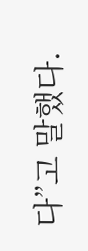다”고 말했다.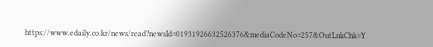https://www.edaily.co.kr/news/read?newsId=01931926632526376&mediaCodeNo=257&OutLnkChk=Y